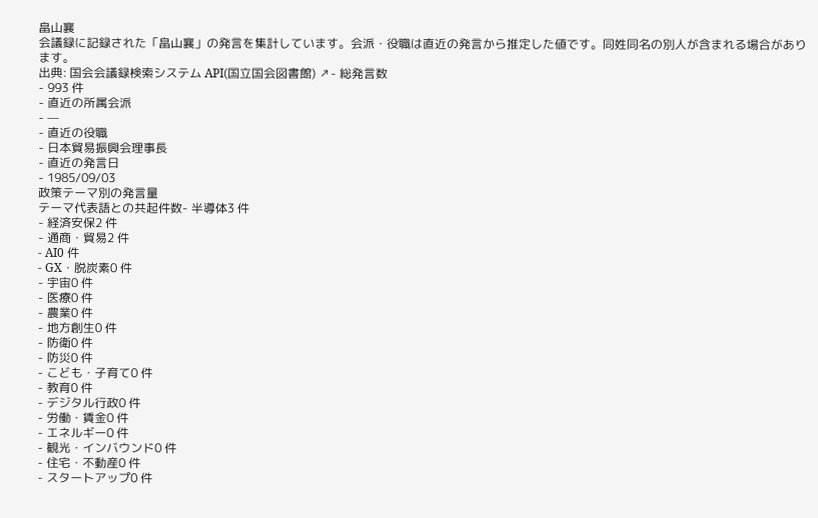畠山襄
会議録に記録された「畠山襄」の発言を集計しています。会派・役職は直近の発言から推定した値です。同姓同名の別人が含まれる場合があります。
出典: 国会会議録検索システム API(国立国会図書館) ↗- 総発言数
- 993 件
- 直近の所属会派
- —
- 直近の役職
- 日本貿易振興会理事長
- 直近の発言日
- 1985/09/03
政策テーマ別の発言量
テーマ代表語との共起件数- 半導体3 件
- 経済安保2 件
- 通商・貿易2 件
- AI0 件
- GX・脱炭素0 件
- 宇宙0 件
- 医療0 件
- 農業0 件
- 地方創生0 件
- 防衛0 件
- 防災0 件
- こども・子育て0 件
- 教育0 件
- デジタル行政0 件
- 労働・賃金0 件
- エネルギー0 件
- 観光・インバウンド0 件
- 住宅・不動産0 件
- スタートアップ0 件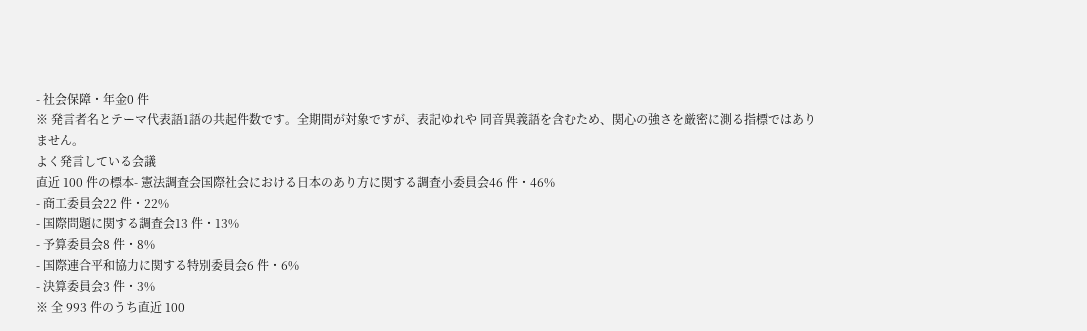- 社会保障・年金0 件
※ 発言者名とテーマ代表語1語の共起件数です。全期間が対象ですが、表記ゆれや 同音異義語を含むため、関心の強さを厳密に測る指標ではありません。
よく発言している会議
直近 100 件の標本- 憲法調査会国際社会における日本のあり方に関する調査小委員会46 件・46%
- 商工委員会22 件・22%
- 国際問題に関する調査会13 件・13%
- 予算委員会8 件・8%
- 国際連合平和協力に関する特別委員会6 件・6%
- 決算委員会3 件・3%
※ 全 993 件のうち直近 100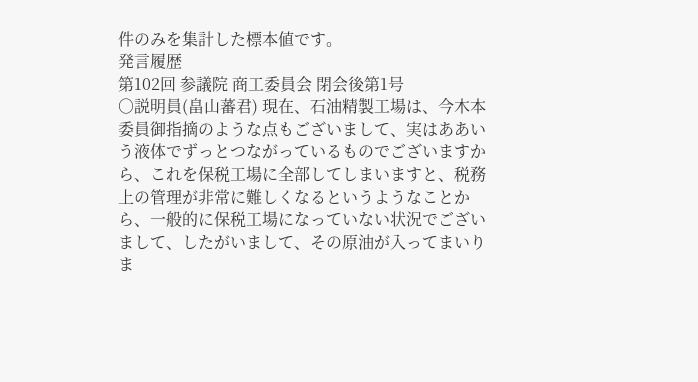件のみを集計した標本値です。
発言履歴
第102回 参議院 商工委員会 閉会後第1号
○説明員(畠山蕃君) 現在、石油精製工場は、今木本委員御指摘のような点もございまして、実はああいう液体でずっとつながっているものでございますから、これを保税工場に全部してしまいますと、税務上の管理が非常に難しくなるというようなことから、一般的に保税工場になっていない状況でございまして、したがいまして、その原油が入ってまいりま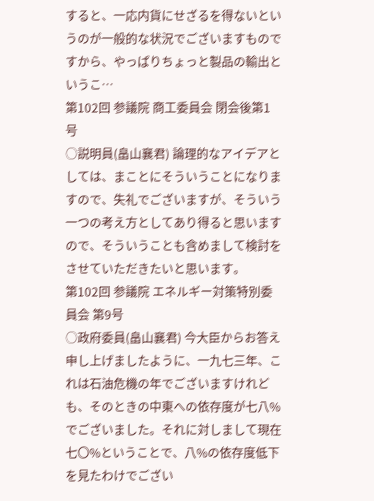すると、一応内貨にせざるを得ないというのが一般的な状況でございますものですから、やっぱりちょっと製品の輸出というこ…
第102回 参議院 商工委員会 閉会後第1号
○説明員(畠山襄君) 論理的なアイデアとしては、まことにそういうことになりますので、失礼でございますが、そういう一つの考え方としてあり得ると思いますので、そういうことも含めまして検討をさせていただきたいと思います。
第102回 参議院 エネルギー対策特別委員会 第9号
○政府委員(畠山襄君) 今大臣からお答え申し上げましたように、一九七三年、これは石油危機の年でございますけれども、そのときの中東への依存度が七八%でございました。それに対しまして現在七〇%ということで、八%の依存度低下を見たわけでござい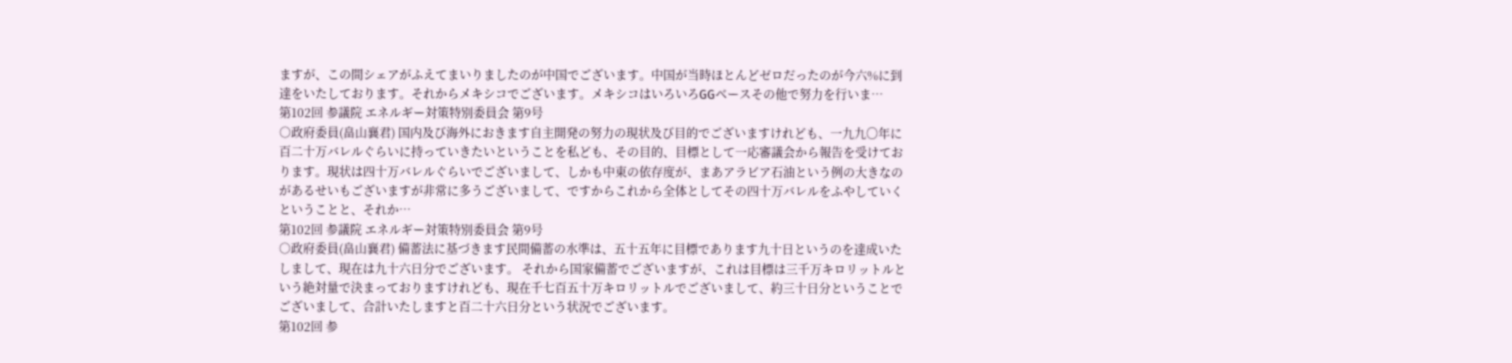ますが、この間シェアがふえてまいりましたのが中国でございます。中国が当時ほとんどゼロだったのが今六%に到達をいたしております。それからメキシコでございます。メキシコはいろいろGGベースその他で努力を行いま…
第102回 参議院 エネルギー対策特別委員会 第9号
○政府委員(畠山襄君) 国内及び海外におきます自主開発の努力の現状及び目的でございますけれども、一九九〇年に百二十万バレルぐらいに持っていきたいということを私ども、その目的、目標として一応審議会から報告を受けております。現状は四十万バレルぐらいでございまして、しかも中東の依存度が、まあアラビア石油という例の大きなのがあるせいもございますが非常に多うございまして、ですからこれから全体としてその四十万バレルをふやしていくということと、それか…
第102回 参議院 エネルギー対策特別委員会 第9号
○政府委員(畠山襄君) 備蓄法に基づきます民間備蓄の水準は、五十五年に目標であります九十日というのを達成いたしまして、現在は九十六日分でございます。 それから国家備蓄でございますが、これは目標は三千万キロリットルという絶対量で決まっておりますけれども、現在千七百五十万キロリットルでございまして、約三十日分ということでございまして、合計いたしますと百二十六日分という状況でございます。
第102回 参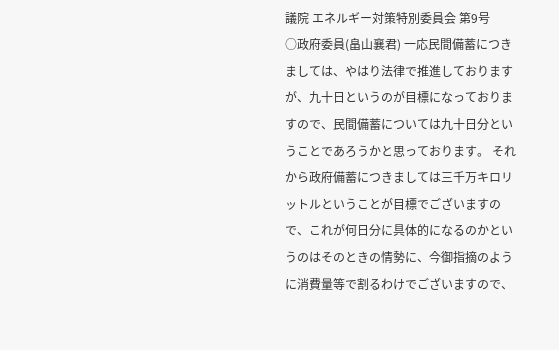議院 エネルギー対策特別委員会 第9号
○政府委員(畠山襄君) 一応民間備蓄につきましては、やはり法律で推進しておりますが、九十日というのが目標になっておりますので、民間備蓄については九十日分ということであろうかと思っております。 それから政府備蓄につきましては三千万キロリットルということが目標でございますので、これが何日分に具体的になるのかというのはそのときの情勢に、今御指摘のように消費量等で割るわけでございますので、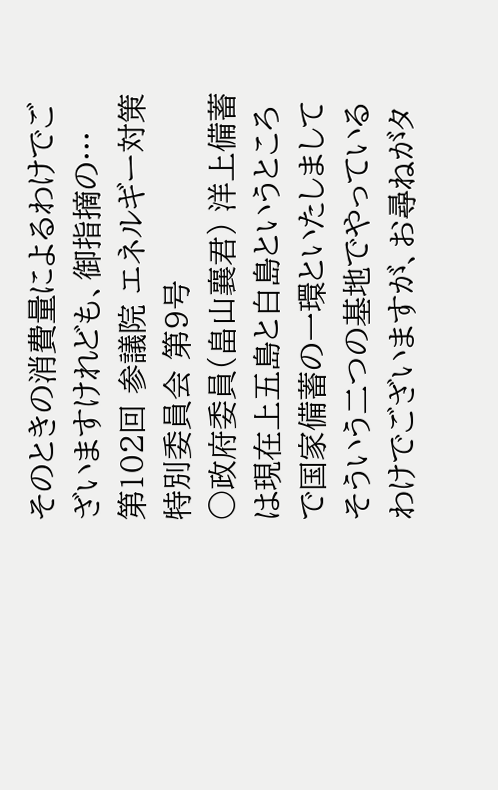そのときの消費量によるわけでございますけれども、御指摘の…
第102回 参議院 エネルギー対策特別委員会 第9号
○政府委員(畠山襄君) 洋上備蓄は現在上五島と白島というところで国家備蓄の一環といたしましてそういう二つの基地でやっているわけでございますが、お尋ねがタ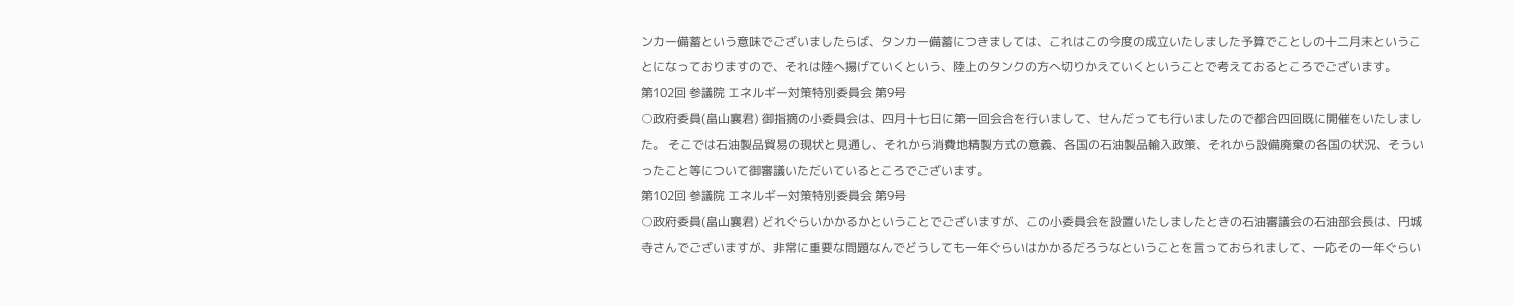ンカー備蓄という意味でございましたらば、タンカー備蓄につきましては、これはこの今度の成立いたしました予算でことしの十二月末ということになっておりますので、それは陸へ揚げていくという、陸上のタンクの方へ切りかえていくということで考えておるところでございます。
第102回 参議院 エネルギー対策特別委員会 第9号
○政府委員(畠山襄君) 御指摘の小委員会は、四月十七日に第一回会合を行いまして、せんだっても行いましたので都合四回既に開催をいたしました。 そこでは石油製品貿易の現状と見通し、それから消費地精製方式の意義、各国の石油製品輸入政策、それから設備廃棄の各国の状況、そういったこと等について御審議いただいているところでございます。
第102回 参議院 エネルギー対策特別委員会 第9号
○政府委員(畠山襄君) どれぐらいかかるかということでございますが、この小委員会を設置いたしましたときの石油審議会の石油部会長は、円城寺さんでございますが、非常に重要な問題なんでどうしても一年ぐらいはかかるだろうなということを言っておられまして、一応その一年ぐらい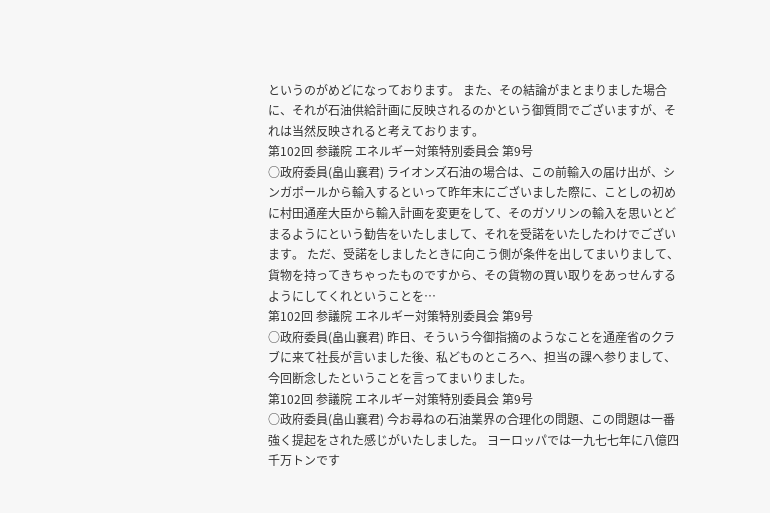というのがめどになっております。 また、その結論がまとまりました場合に、それが石油供給計画に反映されるのかという御質問でございますが、それは当然反映されると考えております。
第102回 参議院 エネルギー対策特別委員会 第9号
○政府委員(畠山襄君) ライオンズ石油の場合は、この前輸入の届け出が、シンガポールから輸入するといって昨年末にございました際に、ことしの初めに村田通産大臣から輸入計画を変更をして、そのガソリンの輸入を思いとどまるようにという勧告をいたしまして、それを受諾をいたしたわけでございます。 ただ、受諾をしましたときに向こう側が条件を出してまいりまして、貨物を持ってきちゃったものですから、その貨物の買い取りをあっせんするようにしてくれということを…
第102回 参議院 エネルギー対策特別委員会 第9号
○政府委員(畠山襄君) 昨日、そういう今御指摘のようなことを通産省のクラブに来て社長が言いました後、私どものところへ、担当の課へ参りまして、今回断念したということを言ってまいりました。
第102回 参議院 エネルギー対策特別委員会 第9号
○政府委員(畠山襄君) 今お尋ねの石油業界の合理化の問題、この問題は一番強く提起をされた感じがいたしました。 ヨーロッパでは一九七七年に八億四千万トンです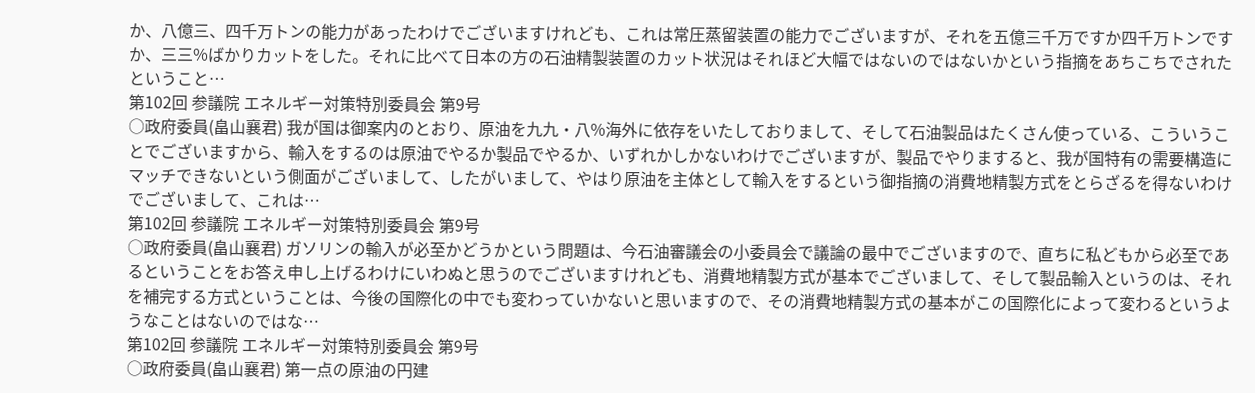か、八億三、四千万トンの能力があったわけでございますけれども、これは常圧蒸留装置の能力でございますが、それを五億三千万ですか四千万トンですか、三三%ばかりカットをした。それに比べて日本の方の石油精製装置のカット状況はそれほど大幅ではないのではないかという指摘をあちこちでされたということ…
第102回 参議院 エネルギー対策特別委員会 第9号
○政府委員(畠山襄君) 我が国は御案内のとおり、原油を九九・八%海外に依存をいたしておりまして、そして石油製品はたくさん使っている、こういうことでございますから、輸入をするのは原油でやるか製品でやるか、いずれかしかないわけでございますが、製品でやりますると、我が国特有の需要構造にマッチできないという側面がございまして、したがいまして、やはり原油を主体として輸入をするという御指摘の消費地精製方式をとらざるを得ないわけでございまして、これは…
第102回 参議院 エネルギー対策特別委員会 第9号
○政府委員(畠山襄君) ガソリンの輸入が必至かどうかという問題は、今石油審議会の小委員会で議論の最中でございますので、直ちに私どもから必至であるということをお答え申し上げるわけにいわぬと思うのでございますけれども、消費地精製方式が基本でございまして、そして製品輸入というのは、それを補完する方式ということは、今後の国際化の中でも変わっていかないと思いますので、その消費地精製方式の基本がこの国際化によって変わるというようなことはないのではな…
第102回 参議院 エネルギー対策特別委員会 第9号
○政府委員(畠山襄君) 第一点の原油の円建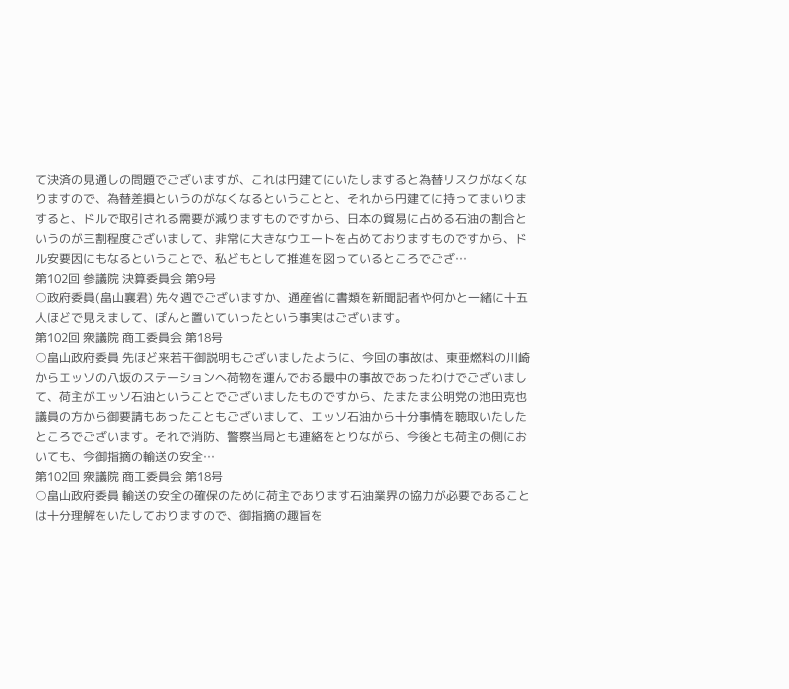て決済の見通しの問題でございますが、これは円建てにいたしますると為替リスクがなくなりますので、為替差損というのがなくなるということと、それから円建てに持ってまいりますると、ドルで取引される需要が減りますものですから、日本の貿易に占める石油の割合というのが三割程度ございまして、非常に大きなウエートを占めておりますものですから、ドル安要因にもなるということで、私どもとして推進を図っているところでござ…
第102回 参議院 決算委員会 第9号
○政府委員(畠山襄君) 先々週でございますか、通産省に書類を新聞記者や何かと一緒に十五人ほどで見えまして、ぽんと置いていったという事実はございます。
第102回 衆議院 商工委員会 第18号
○畠山政府委員 先ほど来若干御説明もございましたように、今回の事故は、東亜燃料の川崎からエッソの八坂のステーションへ荷物を運んでおる最中の事故であったわけでございまして、荷主がエッソ石油ということでございましたものですから、たまたま公明党の池田克也議員の方から御要請もあったこともございまして、エッソ石油から十分事情を聴取いたしたところでございます。それで消防、警察当局とも連絡をとりながら、今後とも荷主の側においても、今御指摘の輸送の安全…
第102回 衆議院 商工委員会 第18号
○畠山政府委員 輸送の安全の確保のために荷主であります石油業界の協力が必要であることは十分理解をいたしておりますので、御指摘の趣旨を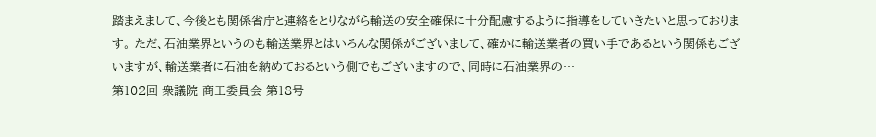踏まえまして、今後とも関係省庁と連絡をとりながら輸送の安全確保に十分配慮するように指導をしていきたいと思っております。 ただ、石油業界というのも輸送業界とはいろんな関係がございまして、確かに輸送業者の買い手であるという関係もございますが、輸送業者に石油を納めておるという側でもございますので、同時に石油業界の…
第102回 衆議院 商工委員会 第18号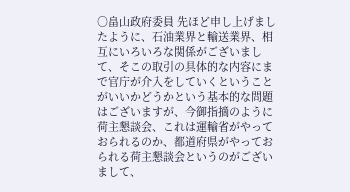○畠山政府委員 先ほど申し上げましたように、石油業界と輸送業界、相互にいろいろな関係がございまして、そこの取引の具体的な内容にまで官庁が介入をしていくということがいいかどうかという基本的な問題はございますが、今御指摘のように荷主懇談会、これは運輸省がやっておられるのか、都道府県がやっておられる荷主懇談会というのがございまして、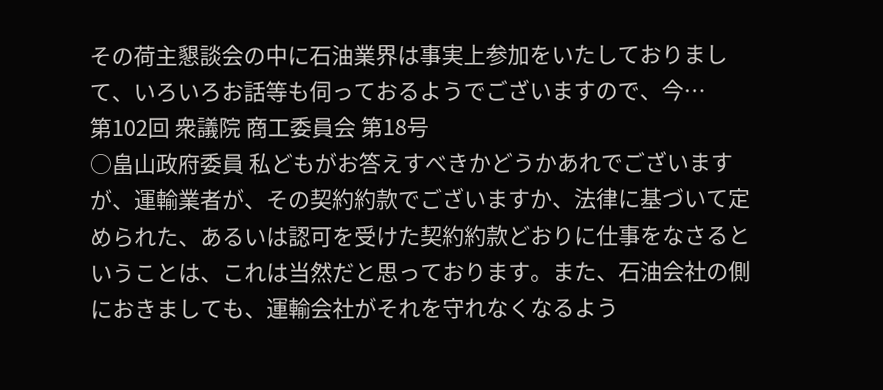その荷主懇談会の中に石油業界は事実上参加をいたしておりまして、いろいろお話等も伺っておるようでございますので、今…
第102回 衆議院 商工委員会 第18号
○畠山政府委員 私どもがお答えすべきかどうかあれでございますが、運輸業者が、その契約約款でございますか、法律に基づいて定められた、あるいは認可を受けた契約約款どおりに仕事をなさるということは、これは当然だと思っております。また、石油会社の側におきましても、運輸会社がそれを守れなくなるよう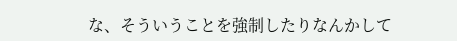な、そういうことを強制したりなんかして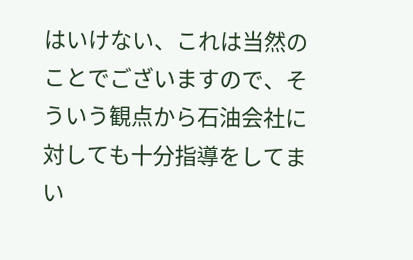はいけない、これは当然のことでございますので、そういう観点から石油会社に対しても十分指導をしてまい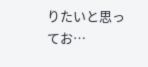りたいと思ってお…